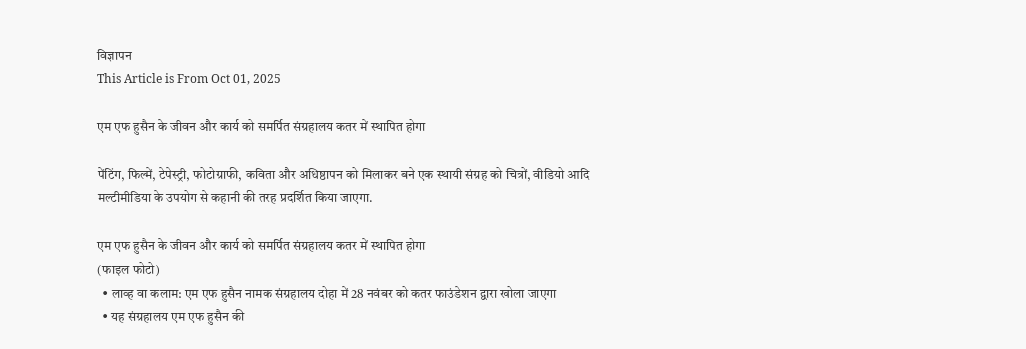विज्ञापन
This Article is From Oct 01, 2025

एम एफ हुसैन के जीवन और कार्य को समर्पित संग्रहालय कतर में स्थापित होगा

पेंटिंग, फिल्में, टेपेस्ट्री, फोटोग्राफी, कविता और अधिष्ठापन को मिलाकर बने एक स्थायी संग्रह को चित्रों, वीडियो आदि मल्टीमीडिया के उपयोग से कहानी की तरह प्रदर्शित किया जाएगा.

एम एफ हुसैन के जीवन और कार्य को समर्पित संग्रहालय कतर में स्थापित होगा
(फाइल फोटो)
  • लाव्ह वा कलाम: एम एफ हुसैन नामक संग्रहालय दोहा में 28 नवंबर को कतर फाउंडेशन द्वारा खोला जाएगा
  • यह संग्रहालय एम एफ हुसैन की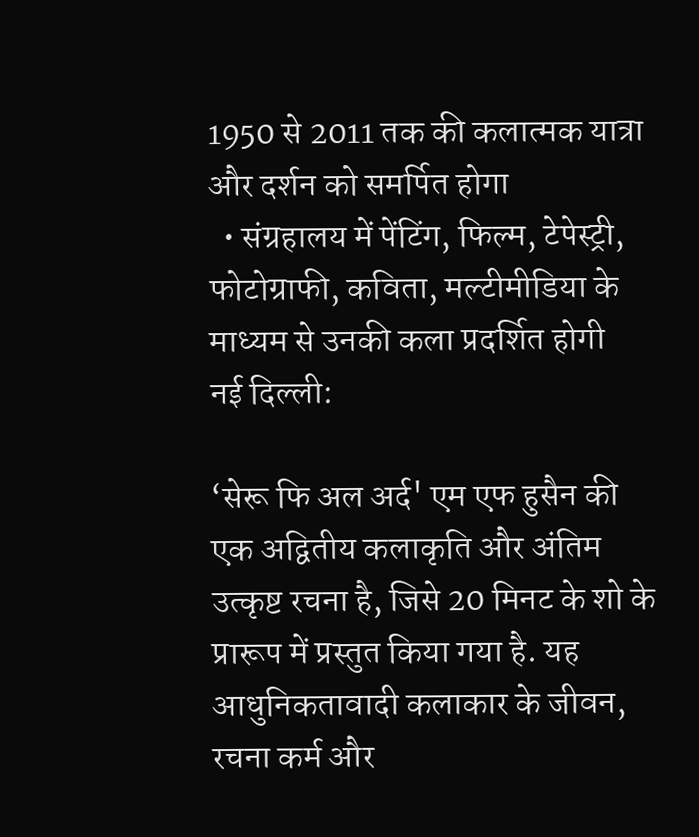1950 से 2011 तक की कलात्मक यात्रा और दर्शन को समर्पित होगा
  • संग्रहालय में पेंटिंग, फिल्म, टेपेस्ट्री, फोटोग्राफी, कविता, मल्टीमीडिया के माध्यम से उनकी कला प्रदर्शित होगी
नई दिल्ली:

‘सेरू फि अल अर्द' एम एफ हुसैन की एक अद्वितीय कलाकृति और अंतिम उत्कृष्ट रचना है, जिसे 20 मिनट के शो के प्रारूप में प्रस्तुत किया गया है. यह आधुनिकतावादी कलाकार के जीवन, रचना कर्म और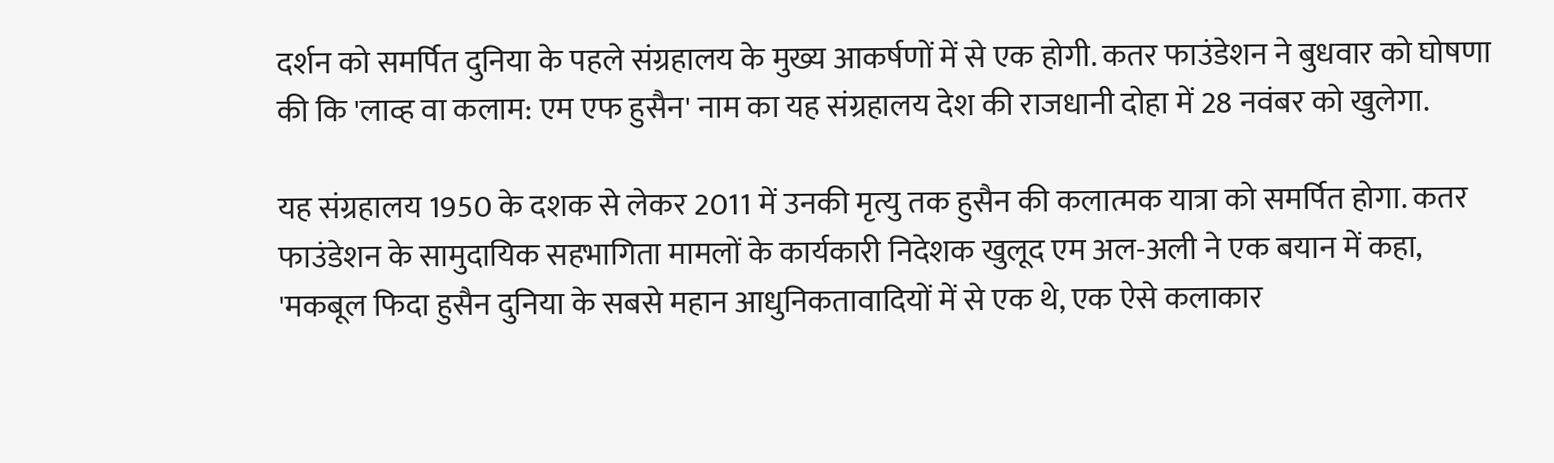दर्शन को समर्पित दुनिया के पहले संग्रहालय के मुख्य आकर्षणों में से एक होगी. कतर फाउंडेशन ने बुधवार को घोषणा की कि 'लाव्ह वा कलाम: एम एफ हुसैन' नाम का यह संग्रहालय देश की राजधानी दोहा में 28 नवंबर को खुलेगा.

यह संग्रहालय 1950 के दशक से लेकर 2011 में उनकी मृत्यु तक हुसैन की कलात्मक यात्रा को समर्पित होगा. कतर फाउंडेशन के सामुदायिक सहभागिता मामलों के कार्यकारी निदेशक खुलूद एम अल-अली ने एक बयान में कहा, 'मकबूल फिदा हुसैन दुनिया के सबसे महान आधुनिकतावादियों में से एक थे, एक ऐसे कलाकार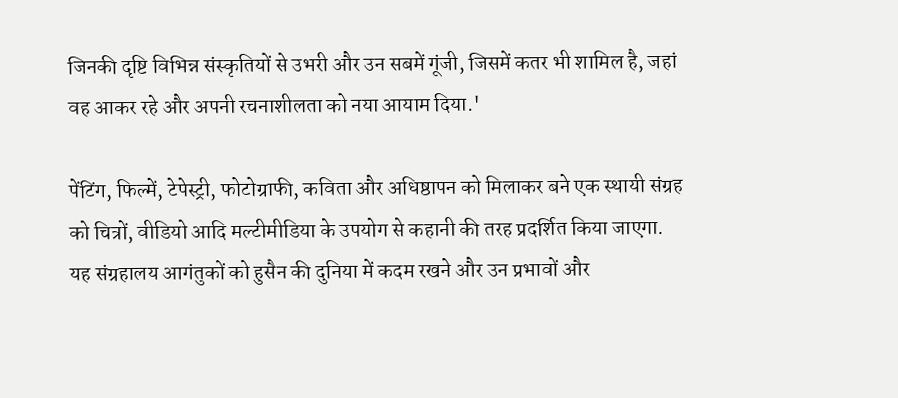जिनकी दृष्टि विभिन्न संस्कृतियों से उभरी और उन सबमें गूंजी, जिसमें कतर भी शामिल है, जहां वह आकर रहे और अपनी रचनाशीलता को नया आयाम दिया.'

पेंटिंग, फिल्में, टेपेस्ट्री, फोटोग्राफी, कविता और अधिष्ठापन को मिलाकर बने एक स्थायी संग्रह को चित्रों, वीडियो आदि मल्टीमीडिया के उपयोग से कहानी की तरह प्रदर्शित किया जाएगा. यह संग्रहालय आगंतुकों को हुसैन की दुनिया में कदम रखने और उन प्रभावों और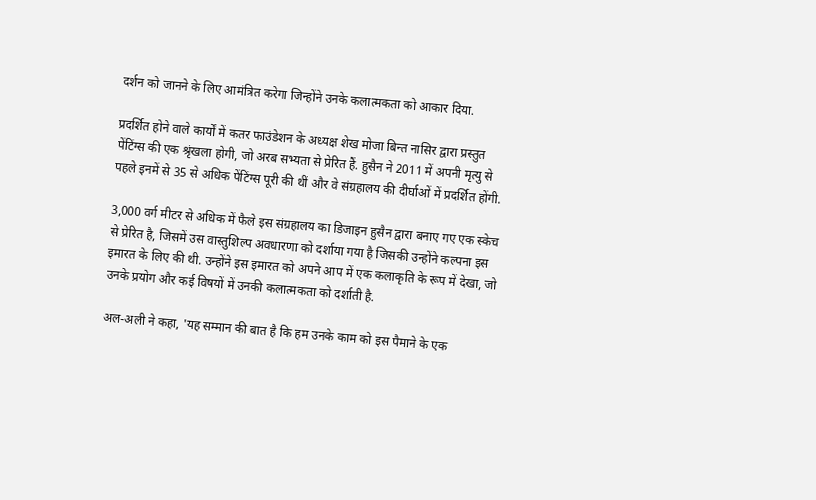दर्शन को जानने के लिए आमंत्रित करेगा जिन्होंने उनके कलात्मकता को आकार दिया.

प्रदर्शित होने वाले कार्यों में कतर फाउंडेशन के अध्यक्ष शेख मोजा बिन्त नासिर द्वारा प्रस्तुत पेंटिंग्स की एक श्रृंखला होगी, जो अरब सभ्यता से प्रेरित हैं. हुसैन ने 2011 में अपनी मृत्यु से पहले इनमें से 35 से अधिक पेंटिंग्स पूरी की थीं और वे संग्रहालय की दीर्घाओं में प्रदर्शित होंगी.

3,000 वर्ग मीटर से अधिक में फैले इस संग्रहालय का डिजाइन हुसैन द्वारा बनाए गए एक स्केच से प्रेरित है, जिसमें उस वास्तुशिल्प अवधारणा को दर्शाया गया है जिसकी उन्होंने कल्पना इस इमारत के लिए की थी. उन्होंने इस इमारत को अपने आप में एक कलाकृति के रूप में देखा, जो उनके प्रयोग और कई विषयों में उनकी कलात्मकता को दर्शाती है.

अल-अली ने कहा, 'यह सम्मान की बात है कि हम उनके काम को इस पैमाने के एक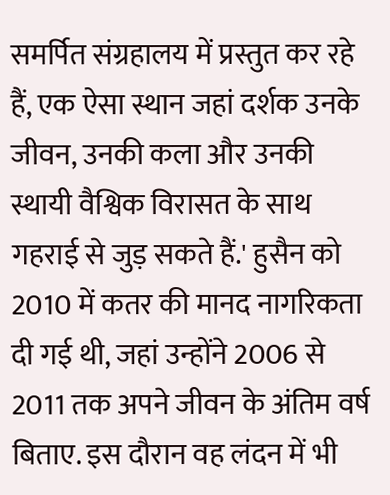समर्पित संग्रहालय में प्रस्तुत कर रहे हैं, एक ऐसा स्थान जहां दर्शक उनके जीवन, उनकी कला और उनकी स्थायी वैश्विक विरासत के साथ गहराई से जुड़ सकते हैं.' हुसैन को 2010 में कतर की मानद नागरिकता दी गई थी, जहां उन्होंने 2006 से 2011 तक अपने जीवन के अंतिम वर्ष बिताए. इस दौरान वह लंदन में भी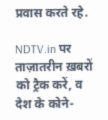प्रवास करते रहे.

NDTV.in पर ताज़ातरीन ख़बरों को ट्रैक करें, व देश के कोने-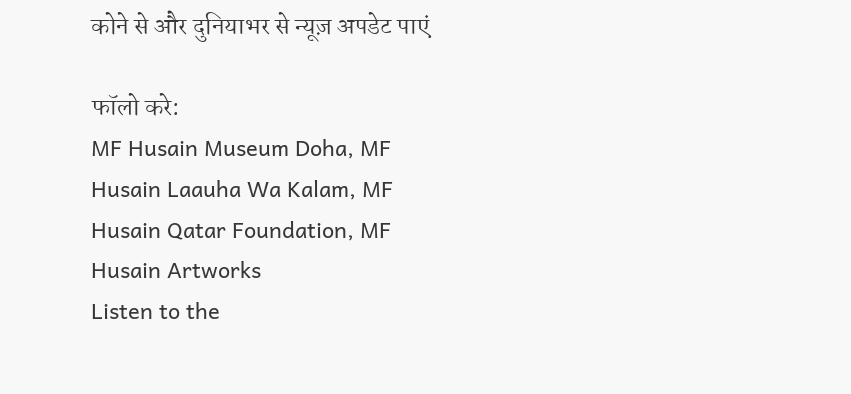कोने से और दुनियाभर से न्यूज़ अपडेट पाएं

फॉलो करे:
MF Husain Museum Doha, MF Husain Laauha Wa Kalam, MF Husain Qatar Foundation, MF Husain Artworks
Listen to the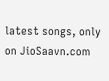latest songs, only on JioSaavn.com